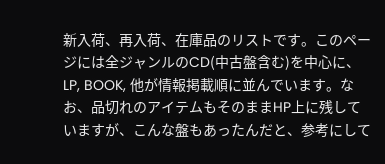新入荷、再入荷、在庫品のリストです。このページには全ジャンルのCD(中古盤含む)を中心に、LP, BOOK, 他が情報掲載順に並んでいます。なお、品切れのアイテムもそのままHP上に残していますが、こんな盤もあったんだと、参考にして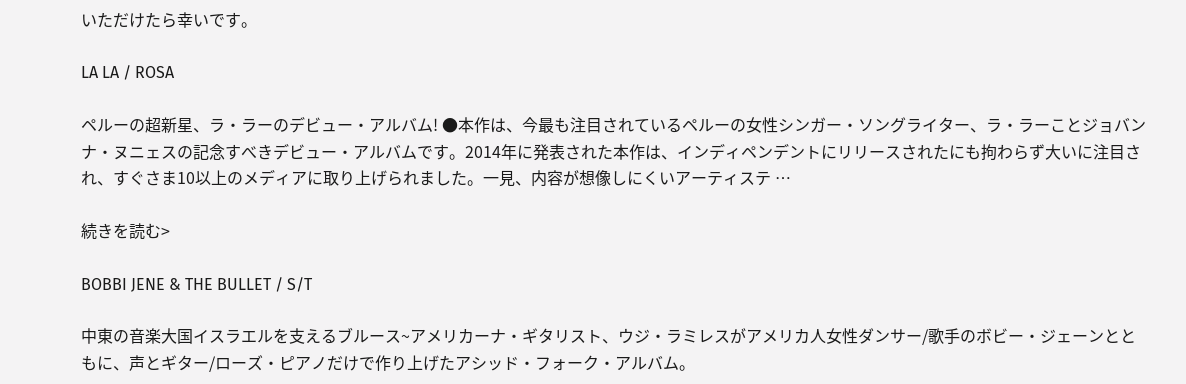いただけたら幸いです。

LA LA / ROSA

ペルーの超新星、ラ・ラーのデビュー・アルバム! ●本作は、今最も注目されているペルーの女性シンガー・ソングライター、ラ・ラーことジョバンナ・ヌニェスの記念すべきデビュー・アルバムです。2014年に発表された本作は、インディペンデントにリリースされたにも拘わらず大いに注目され、すぐさま10以上のメディアに取り上げられました。一見、内容が想像しにくいアーティステ …

続きを読む>

BOBBI JENE & THE BULLET / S/T

中東の音楽大国イスラエルを支えるブルース~アメリカーナ・ギタリスト、ウジ・ラミレスがアメリカ人女性ダンサー/歌手のボビー・ジェーンとともに、声とギター/ローズ・ピアノだけで作り上げたアシッド・フォーク・アルバム。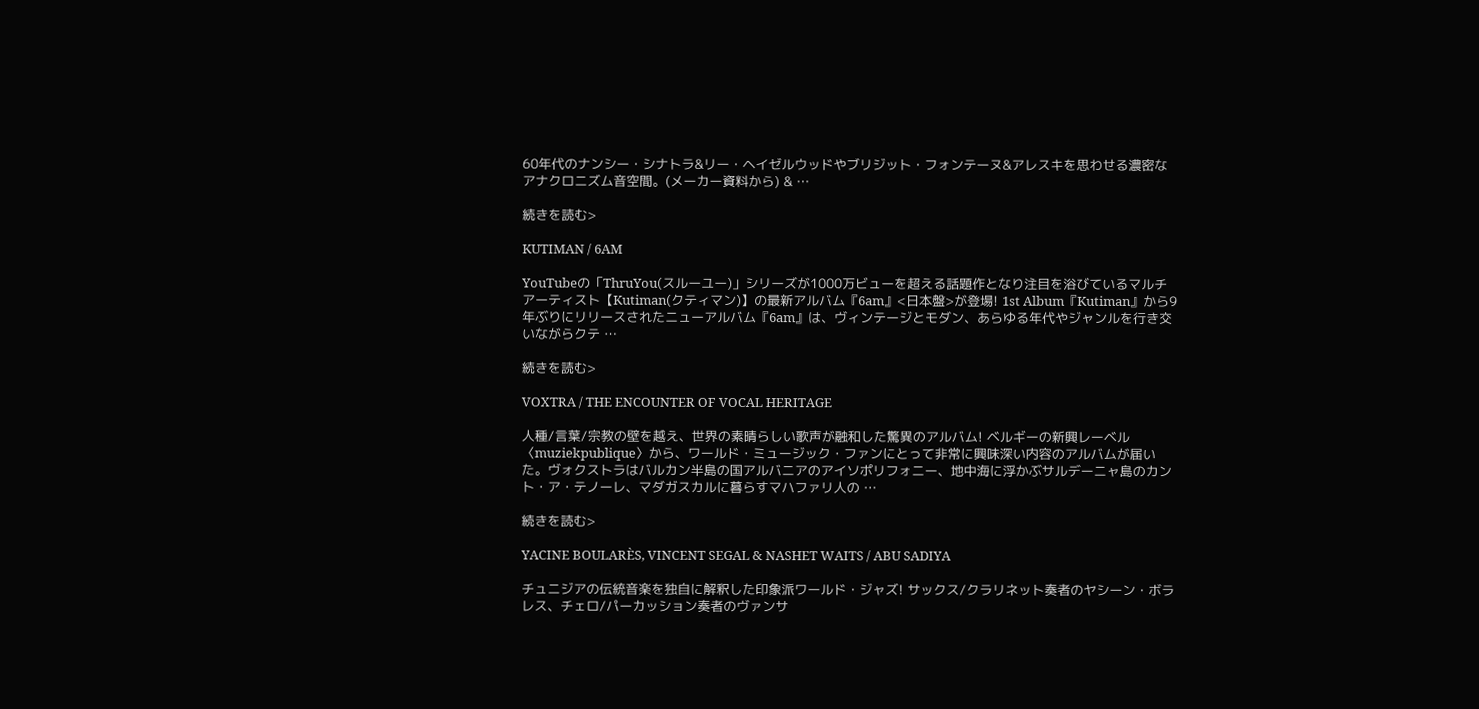60年代のナンシー・シナトラ&リー・ヘイゼルウッドやブリジット・フォンテーヌ&アレスキを思わせる濃密なアナクロニズム音空間。(メーカー資料から) & …

続きを読む>

KUTIMAN / 6AM

YouTubeの「ThruYou(スルーユー)」シリーズが1000万ビューを超える話題作となり注目を浴びているマルチアーティスト【Kutiman(クティマン)】の最新アルバム『6am』<日本盤>が登場! 1st Album『Kutiman』から9年ぶりにリリースされたニューアルバム『6am』は、ヴィンテージとモダン、あらゆる年代やジャンルを行き交いながらクテ …

続きを読む>

VOXTRA / THE ENCOUNTER OF VOCAL HERITAGE

人種/言葉/宗教の壁を越え、世界の素晴らしい歌声が融和した驚異のアルバム! ベルギーの新興レーベル〈muziekpublique〉から、ワールド・ミュージック・ファンにとって非常に興味深い内容のアルバムが届いた。ヴォクストラはバルカン半島の国アルバニアのアイソポリフォニー、地中海に浮かぶサルデーニャ島のカント・ア・テノーレ、マダガスカルに暮らすマハファリ人の …

続きを読む>

YACINE BOULARÈS, VINCENT SEGAL & NASHET WAITS / ABU SADIYA

チュニジアの伝統音楽を独自に解釈した印象派ワールド・ジャズ! サックス/クラリネット奏者のヤシーン・ボラレス、チェロ/パーカッション奏者のヴァンサ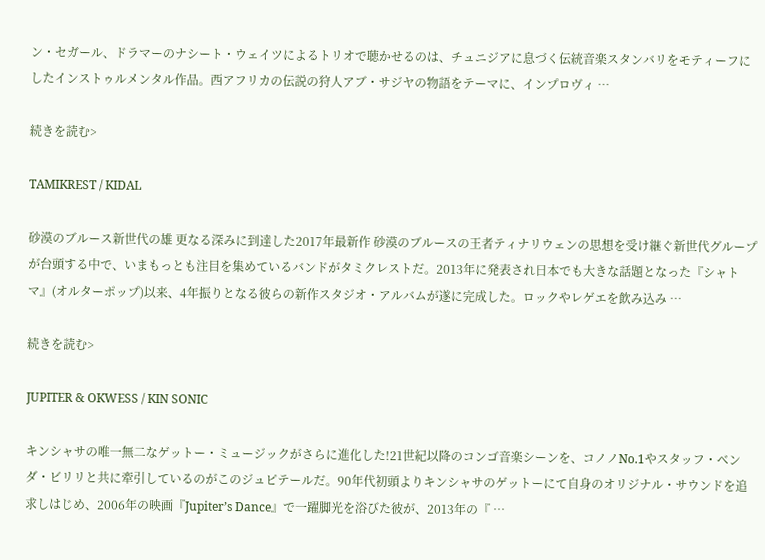ン・セガール、ドラマーのナシート・ウェイツによるトリオで聴かせるのは、チュニジアに息づく伝統音楽スタンバリをモティーフにしたインストゥルメンタル作品。西アフリカの伝説の狩人アブ・サジヤの物語をテーマに、インプロヴィ …

続きを読む>

TAMIKREST / KIDAL

砂漠のブルース新世代の雄 更なる深みに到達した2017年最新作 砂漠のブルースの王者ティナリウェンの思想を受け継ぐ新世代グループが台頭する中で、いまもっとも注目を集めているバンドがタミクレストだ。2013年に発表され日本でも大きな話題となった『シャトマ』(オルターポップ)以来、4年振りとなる彼らの新作スタジオ・アルバムが遂に完成した。ロックやレゲエを飲み込み …

続きを読む>

JUPITER & OKWESS / KIN SONIC

キンシャサの唯一無二なゲットー・ミュージックがさらに進化した!21世紀以降のコンゴ音楽シーンを、コノノNo.1やスタッフ・ベンダ・ビリリと共に牽引しているのがこのジュピテールだ。90年代初頭よりキンシャサのゲットーにて自身のオリジナル・サウンドを追求しはじめ、2006年の映画『Jupiter’s Dance』で一躍脚光を浴びた彼が、2013年の『 …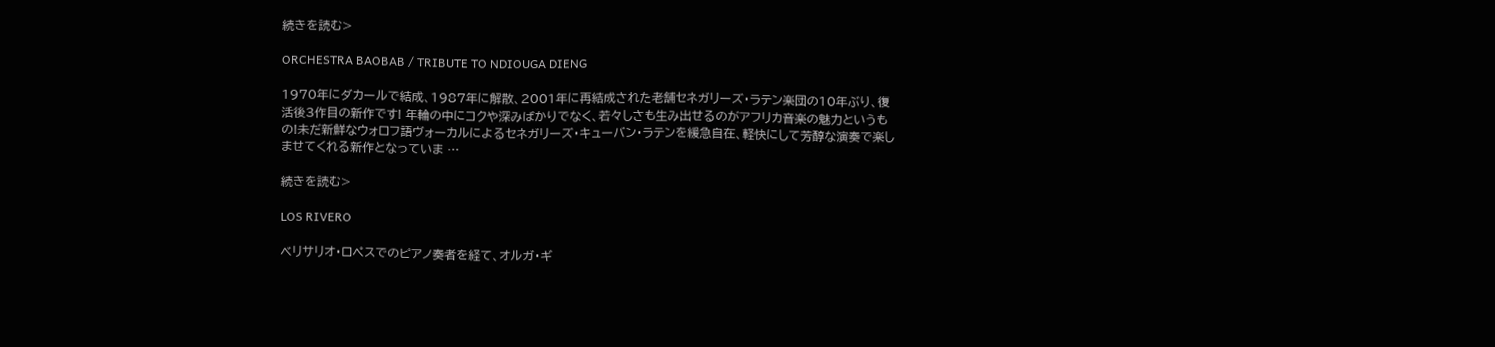続きを読む>

ORCHESTRA BAOBAB / TRIBUTE TO NDIOUGA DIENG

1970年にダカールで結成、1987年に解散、2001年に再結成された老舗セネガリーズ・ラテン楽団の10年ぶり、復活後3作目の新作です! 年輪の中にコクや深みばかりでなく、若々しさも生み出せるのがアフリカ音楽の魅力というもの!未だ新鮮なウォロフ語ヴォーカルによるセネガリーズ・キューバン・ラテンを緩急自在、軽快にして芳醇な演奏で楽しませてくれる新作となっていま …

続きを読む>

LOS RIVERO

ベリサリオ・ロペスでのピアノ奏者を経て、オルガ・ギ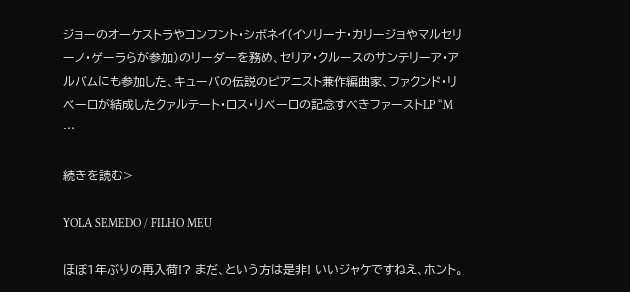ジョーのオーケストラやコンフント・シボネイ(イソリーナ・カリージョやマルセリーノ・ゲーラらが参加)のリーダーを務め、セリア・クルースのサンテリーア・アルバムにも参加した、キューバの伝説のピアニスト兼作編曲家、ファクンド・リベーロが結成したクァルテート・ロス・リベーロの記念すべきファーストLP “M …

続きを読む>

YOLA SEMEDO / FILHO MEU

ほぼ1年ぶりの再入荷!? まだ、という方は是非! いいジャケですねえ、ホント。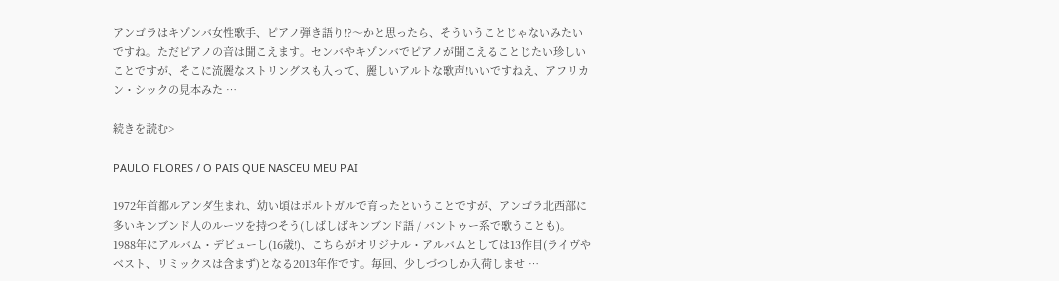アンゴラはキゾンバ女性歌手、ピアノ弾き語り!?〜かと思ったら、そういうことじゃないみたいですね。ただピアノの音は聞こえます。センバやキゾンバでピアノが聞こえることじたい珍しいことですが、そこに流麗なストリングスも入って、麗しいアルトな歌声!いいですねえ、アフリカン・シックの見本みた …

続きを読む>

PAULO FLORES / O PAIS QUE NASCEU MEU PAI

1972年首都ルアンダ生まれ、幼い頃はポルトガルで育ったということですが、アンゴラ北西部に多いキンブンド人のルーツを持つそう(しばしばキンブンド語 / バントゥー系で歌うことも)。1988年にアルバム・デビューし(16歳!)、こちらがオリジナル・アルバムとしては13作目(ライヴやベスト、リミックスは含まず)となる2013年作です。毎回、少しづつしか入荷しませ …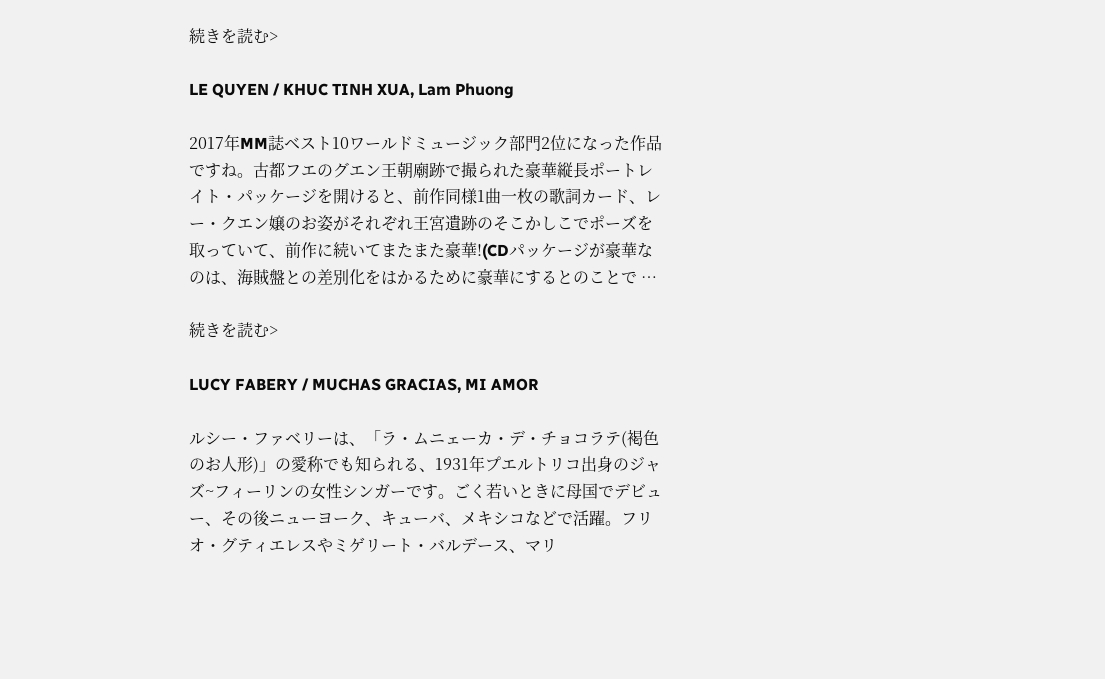続きを読む>

LE QUYEN / KHUC TINH XUA, Lam Phuong

2017年MM誌ベスト10ワールドミュージック部門2位になった作品ですね。古都フエのグエン王朝廟跡で撮られた豪華縦長ポートレイト・パッケージを開けると、前作同様1曲一枚の歌詞カード、レー・クエン嬢のお姿がそれぞれ王宮遺跡のそこかしこでポーズを取っていて、前作に続いてまたまた豪華!(CDパッケージが豪華なのは、海賊盤との差別化をはかるために豪華にするとのことで …

続きを読む>

LUCY FABERY / MUCHAS GRACIAS, MI AMOR

ルシー・ファベリーは、「ラ・ムニェーカ・デ・チョコラテ(褐色のお人形)」の愛称でも知られる、1931年プエルトリコ出身のジャズ~フィーリンの女性シンガーです。ごく若いときに母国でデビュー、その後ニューヨーク、キューバ、メキシコなどで活躍。フリオ・グティエレスやミゲリート・バルデース、マリ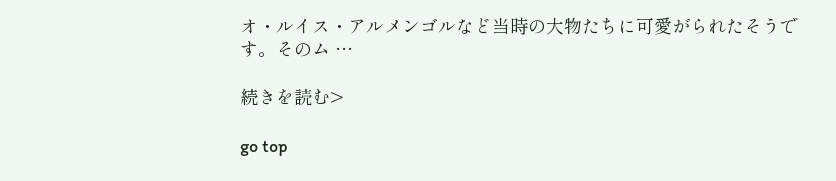オ・ルイス・アルメンゴルなど当時の大物たちに可愛がられたそうです。そのム …

続きを読む>

go top